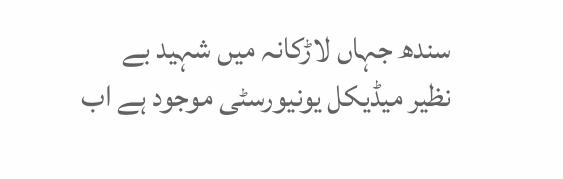سندھ جہاں لاڑکانہ میں شہید بے نظیر میڈیکل یونیورسٹی موجود ہے اب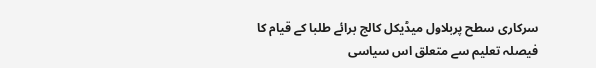سرکاری سطح پربلاول میڈیکل کالج برائے طلبا کے قیام کا فیصلہ تعلیم سے متعلق اس سیاسی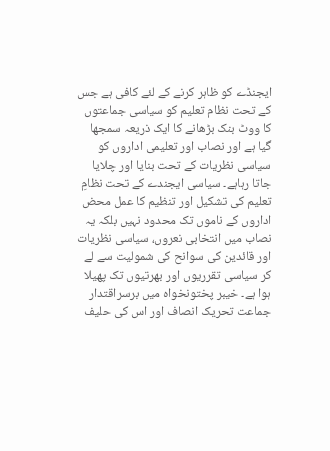ایجنڈے کو ظاہر کرنے کے لئے کافی ہے جس کے تحت نظام تعلیم کو سیاسی جماعتوں کا ووٹ بنک بڑھانے کا ایک ذریعہ سمجھا گیا ہے اور نصاب اور تعلیمی اداروں کو سیاسی نظریات کے تحت بنایا اور چلایا جاتا رہاہے۔ سیاسی ایجندے کے تحت نظامِ تعلیم کی تشکیل اور تنظیم کا عمل محض اداروں کے ناموں تک محدود نہیں بلکہ یہ نصاب میں انتخابی نعروں، سیاسی نظریات اور قائدین کی سوانح کی شمولیت سے لے کر سیاسی تقرریوں اور بھرتیوں تک پھیلا ہوا ہے۔ خیبر پختونخواہ میں برسراقتدار جماعت تحریک انصاف اور اس کی حلیف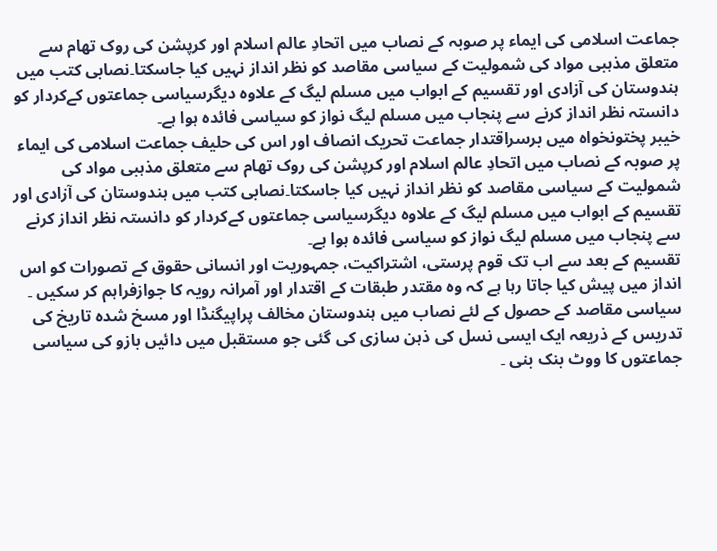جماعت اسلامی کی ایماء پر صوبہ کے نصاب میں اتحادِ عالم اسلام اور کرپشن کی روک تھام سے متعلق مذہبی مواد کی شمولیت کے سیاسی مقاصد کو نظر انداز نہیں کیا جاسکتا۔نصابی کتب میں ہندوستان کی آزادی اور تقسیم کے ابواب میں مسلم لیگ کے علاوہ دیگرسیاسی جماعتوں کےکردار کو دانستہ نظر انداز کرنے سے پنجاب میں مسلم لیگ نواز کو سیاسی فائدہ ہوا ہے۔
خیبر پختونخواہ میں برسراقتدار جماعت تحریک انصاف اور اس کی حلیف جماعت اسلامی کی ایماء پر صوبہ کے نصاب میں اتحادِ عالم اسلام اور کرپشن کی روک تھام سے متعلق مذہبی مواد کی شمولیت کے سیاسی مقاصد کو نظر انداز نہیں کیا جاسکتا۔نصابی کتب میں ہندوستان کی آزادی اور تقسیم کے ابواب میں مسلم لیگ کے علاوہ دیگرسیاسی جماعتوں کےکردار کو دانستہ نظر انداز کرنے سے پنجاب میں مسلم لیگ نواز کو سیاسی فائدہ ہوا ہے۔
تقسیم کے بعد سے اب تک قوم پرستی، اشتراکیت، جمہوریت اور انسانی حقوق کے تصورات کو اس انداز میں پیش کیا جاتا رہا ہے کہ وہ مقتدر طبقات کے اقتدار اور آمرانہ رویہ کا جوازفراہم کر سکیں ۔ سیاسی مقاصد کے حصول کے لئے نصاب میں ہندوستان مخالف پراپیگنڈا اور مسخ شدہ تاریخ کی تدریس کے ذریعہ ایک ایسی نسل کی ذہن سازی کی گئی جو مستقبل میں دائیں بازو کی سیاسی جماعتوں کا ووٹ بنک بنی ۔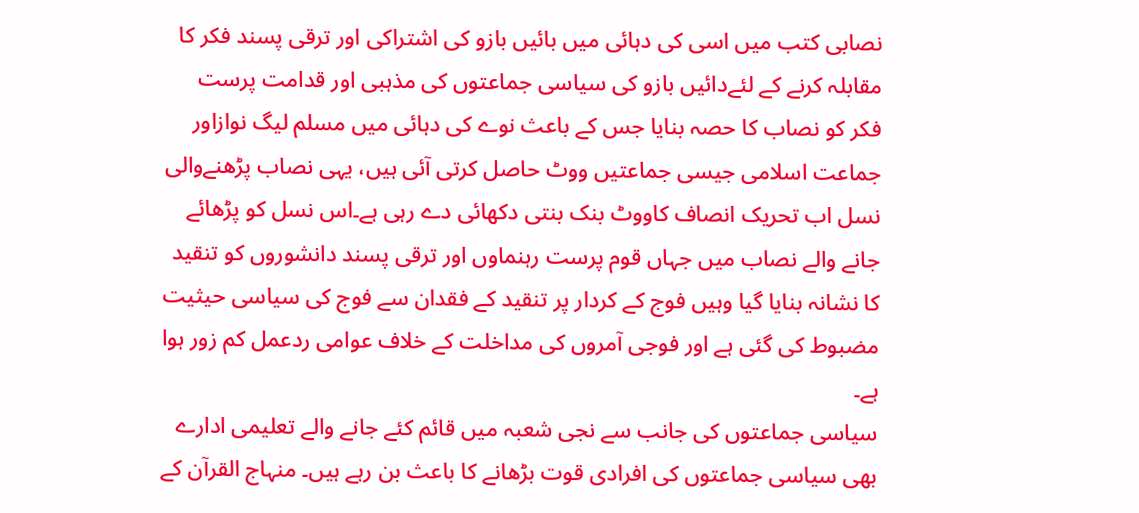نصابی کتب میں اسی کی دہائی میں بائیں بازو کی اشتراکی اور ترقی پسند فکر کا مقابلہ کرنے کے لئےدائیں بازو کی سیاسی جماعتوں کی مذہبی اور قدامت پرست فکر کو نصاب کا حصہ بنایا جس کے باعث نوے کی دہائی میں مسلم لیگ نوازاور جماعت اسلامی جیسی جماعتیں ووٹ حاصل کرتی آئی ہیں، یہی نصاب پڑھنےوالی نسل اب تحریک انصاف کاووٹ بنک بنتی دکھائی دے رہی ہے۔اس نسل کو پڑھائے جانے والے نصاب میں جہاں قوم پرست رہنماوں اور ترقی پسند دانشوروں کو تنقید کا نشانہ بنایا گیا وہیں فوج کے کردار پر تنقید کے فقدان سے فوج کی سیاسی حیثیت مضبوط کی گئی ہے اور فوجی آمروں کی مداخلت کے خلاف عوامی ردعمل کم زور ہوا ہے۔
سیاسی جماعتوں کی جانب سے نجی شعبہ میں قائم کئے جانے والے تعلیمی ادارے بھی سیاسی جماعتوں کی افرادی قوت بڑھانے کا باعث بن رہے ہیں۔ منہاج القرآن کے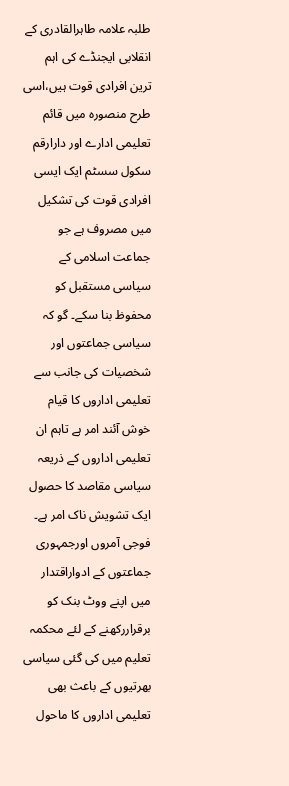طلبہ علامہ طاہرالقادری کے انقلابی ایجنڈے کی اہم ترین افرادی قوت ہیں،اسی طرح منصورہ میں قائم تعلیمی ادارے اور دارارقم سکول سسٹم ایک ایسی افرادی قوت کی تشکیل میں مصروف ہے جو جماعت اسلامی کے سیاسی مستقبل کو محفوظ بنا سکے۔ گو کہ سیاسی جماعتوں اور شخصیات کی جانب سے تعلیمی اداروں کا قیام خوش آئند امر ہے تاہم ان تعلیمی اداروں کے ذریعہ سیاسی مقاصد کا حصول ایک تشویش ناک امر ہے۔
فوجی آمروں اورجمہوری جماعتوں کے ادواراقتدار میں اپنے ووٹ بنک کو برقراررکھنے کے لئے محکمہ تعلیم میں کی گئی سیاسی بھرتیوں کے باعث بھی تعلیمی اداروں کا ماحول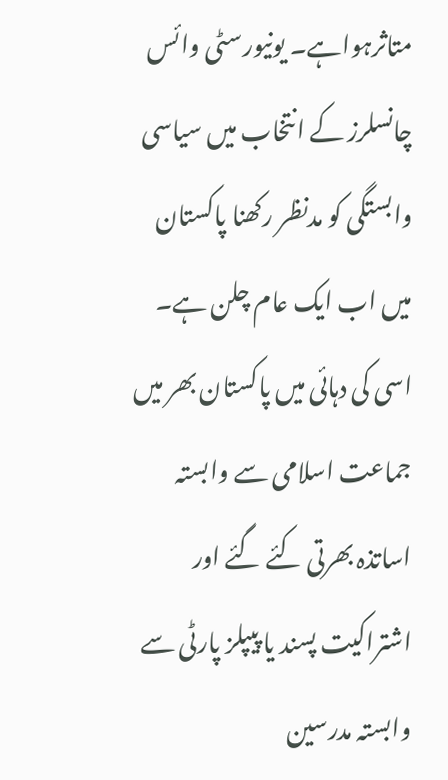متاثرہواہے۔ یونیورسٹی وائس چانسلرز کے انتخاب میں سیاسی وابستگی کو مدنظر رکھنا پاکستان میں اب ایک عام چلن ہے۔ اسی کی دہائی میں پاکستان بھر میں جماعت اسلامی سے وابستہ اساتذہ بھرتی کئے گئے اور اشتراکیت پسند یا پیپلز پارٹی سے وابستہ مدرسین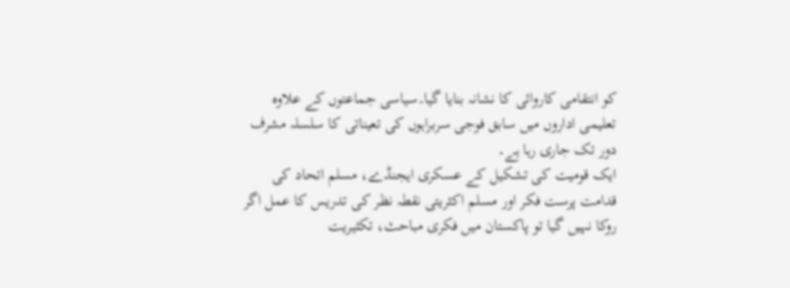کو انتقامی کاروائی کا نشانہ بنایا گیا۔سیاسی جماعتوں کے علاوہ تعلیمی اداروں میں سابق فوجی سربراہوں کی تعیناتی کا سلسلہ مشرف دور تک جاری رہا ہے۔
ایک قومیت کی تشکیل کے عسکری ایجنڈے، مسلم اتحاد کی قدامت پرست فکر اور مسلم اکثریتی نقطہ نظر کی تدریس کا عمل اگر روکا نہیں گیا تو پاکستان میں فکری مباحث، تکثیریت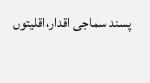پسند سماجی اقدار،اقلیتوں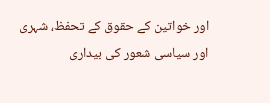اور خواتین کے حقوق کے تحفظ، شہری اور سیاسی شعور کی بیداری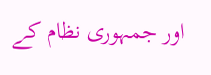اور جمہوری نظام کے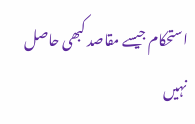استحکام جیسے مقاصد کبھی حاصل نہیں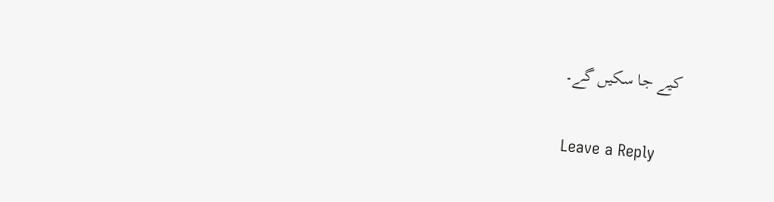کیے جا سکیں گے۔

Leave a Reply